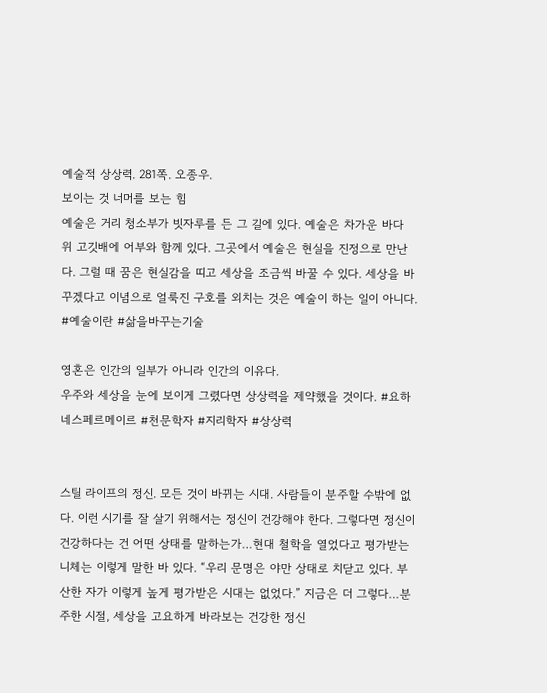예술적 상상력. 281쪽. 오종우.
보이는 것 너머를 보는 힘
예술은 거리 청소부가 빗자루를 든 그 길에 있다. 예술은 차가운 바다 위 고깃배에 어부와 함께 있다. 그곳에서 예술은 현실을 진정으로 만난다. 그럴 때 꿈은 현실감을 띠고 세상을 조금씩 바꿀 수 있다. 세상을 바꾸겠다고 이념으로 얼룩진 구호를 외치는 것은 예술이 하는 일이 아니다. #예술이란 #삶을바꾸는기술

영혼은 인간의 일부가 아니라 인간의 이유다.
우주와 세상을 눈에 보이게 그렸다면 상상력을 제약했을 것이다. #요하네스페르메이르 #천문학자 #지리학자 #상상력


스틸 라이프의 정신. 모든 것이 바뀌는 시대. 사람들이 분주할 수밖에 없다. 이런 시기를 잘 살기 위해서는 정신이 건강해야 한다. 그렇다면 정신이 건강하다는 건 어떤 상태를 말하는가…현대 철학을 열었다고 평가받는 니체는 이렇게 말한 바 있다. “우리 문명은 야만 상태로 치닫고 있다. 부산한 자가 이렇게 높게 평가받은 시대는 없었다.” 지금은 더 그렇다…분주한 시절, 세상을 고요하게 바라보는 건강한 정신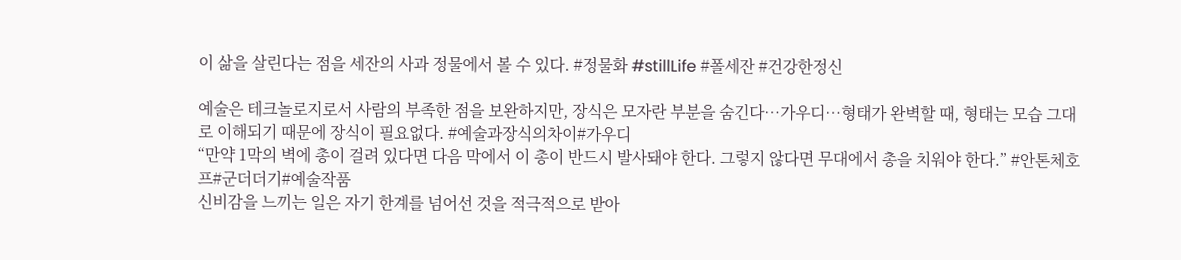이 삶을 살린다는 점을 세잔의 사과 정물에서 볼 수 있다. #정물화 #stillLife #폴세잔 #건강한정신

예술은 테크놀로지로서 사람의 부족한 점을 보완하지만, 장식은 모자란 부분을 숨긴다…가우디…형태가 완벽할 때, 형태는 모습 그대로 이해되기 때문에 장식이 필요없다. #예술과장식의차이#가우디
“만약 1막의 벽에 총이 걸려 있다면 다음 막에서 이 총이 반드시 발사돼야 한다. 그렇지 않다면 무대에서 총을 치워야 한다.” #안톤체호프#군더더기#예술작품
신비감을 느끼는 일은 자기 한계를 넘어선 것을 적극적으로 받아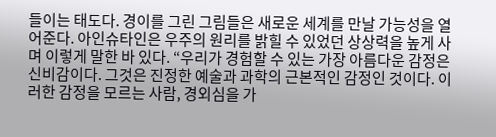들이는 태도다. 경이를 그린 그림들은 새로운 세계를 만날 가능성을 열어준다. 아인슈타인은 우주의 원리를 밝힐 수 있었던 상상력을 높게 사며 이렇게 말한 바 있다. “우리가 경험할 수 있는 가장 아름다운 감정은 신비감이다. 그것은 진정한 예술과 과학의 근본적인 감정인 것이다. 이러한 감정을 모르는 사람, 경외심을 가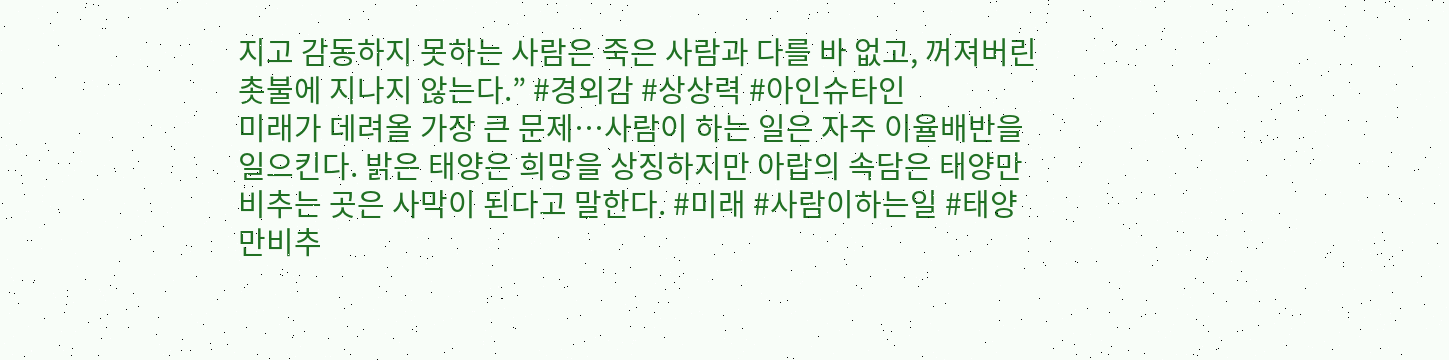지고 감동하지 못하는 사람은 죽은 사람과 다를 바 없고, 꺼져버린 촛불에 지나지 않는다.” #경외감 #상상력 #아인슈타인
미래가 데려올 가장 큰 문제…사람이 하는 일은 자주 이율배반을 일으킨다. 밝은 태양은 희망을 상징하지만 아랍의 속담은 태양만 비추는 곳은 사막이 된다고 말한다. #미래 #사람이하는일 #태양만비추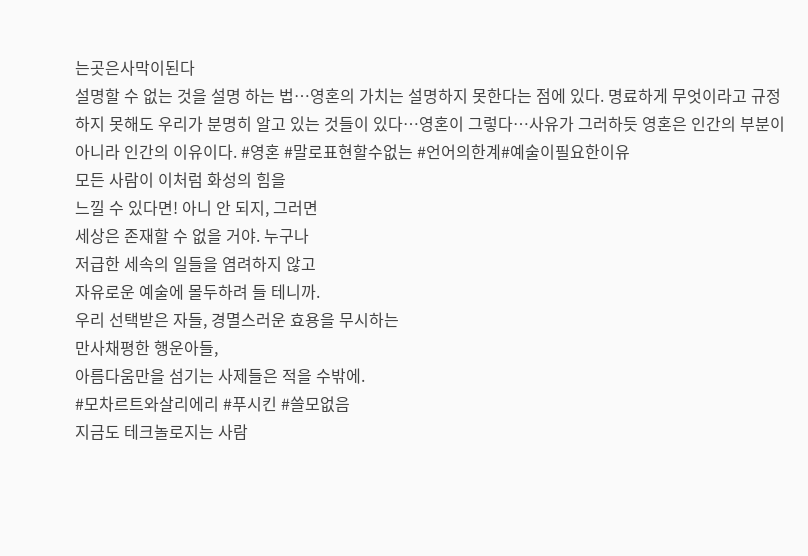는곳은사막이된다
설명할 수 없는 것을 설명 하는 법…영혼의 가치는 설명하지 못한다는 점에 있다. 명료하게 무엇이라고 규정하지 못해도 우리가 분명히 알고 있는 것들이 있다…영혼이 그렇다…사유가 그러하듯 영혼은 인간의 부분이 아니라 인간의 이유이다. #영혼 #말로표현할수없는 #언어의한계#예술이필요한이유
모든 사람이 이처럼 화성의 힘을
느낄 수 있다면! 아니 안 되지, 그러면
세상은 존재할 수 없을 거야. 누구나
저급한 세속의 일들을 염려하지 않고
자유로운 예술에 몰두하려 들 테니까.
우리 선택받은 자들, 경멸스러운 효용을 무시하는
만사채평한 행운아들,
아름다움만을 섬기는 사제들은 적을 수밖에.
#모차르트와살리에리 #푸시킨 #쓸모없음
지금도 테크놀로지는 사람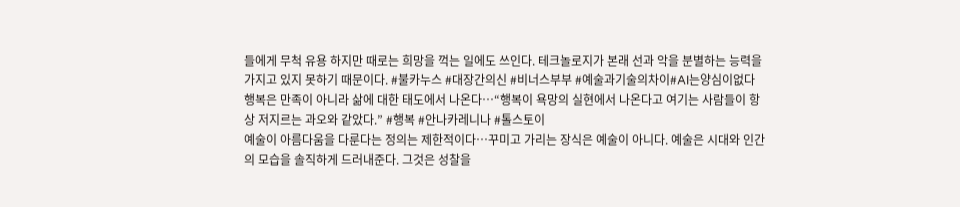들에게 무척 유용 하지만 때로는 희망을 꺽는 일에도 쓰인다. 테크놀로지가 본래 선과 악을 분별하는 능력을 가지고 있지 못하기 때문이다. #불카누스 #대장간의신 #비너스부부 #예술과기술의차이#AI는양심이없다
행복은 만족이 아니라 삶에 대한 태도에서 나온다…“행복이 욕망의 실현에서 나온다고 여기는 사람들이 항상 저지르는 과오와 같았다.” #행복 #안나카레니나 #톨스토이
예술이 아름다움을 다룬다는 정의는 제한적이다…꾸미고 가리는 장식은 예술이 아니다. 예술은 시대와 인간의 모습을 솔직하게 드러내준다. 그것은 성찰을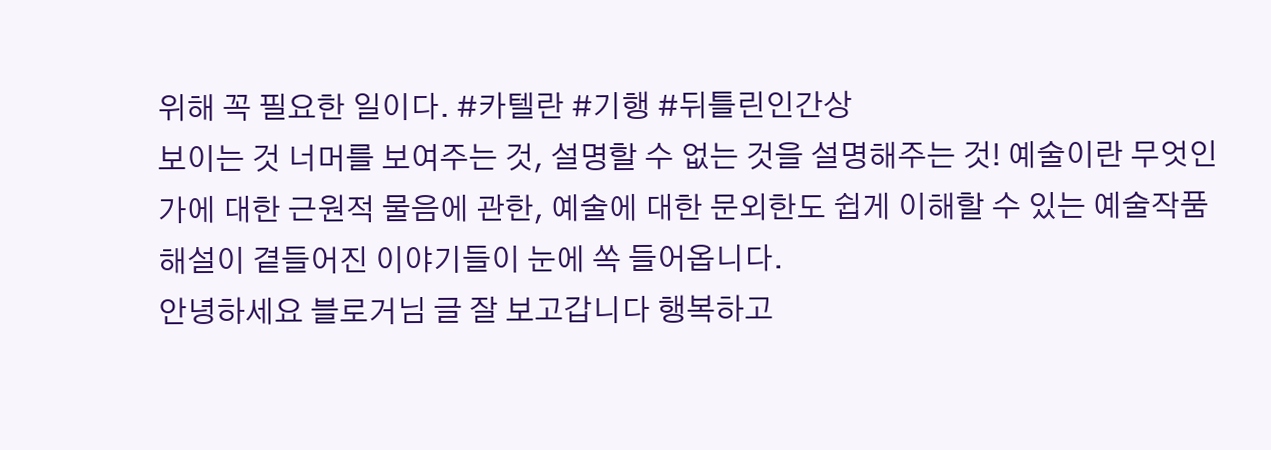위해 꼭 필요한 일이다. #카텔란 #기행 #뒤틀린인간상
보이는 것 너머를 보여주는 것, 설명할 수 없는 것을 설명해주는 것! 예술이란 무엇인가에 대한 근원적 물음에 관한, 예술에 대한 문외한도 쉽게 이해할 수 있는 예술작품 해설이 곁들어진 이야기들이 눈에 쏙 들어옵니다.
안녕하세요 블로거님 글 잘 보고갑니다 행복하고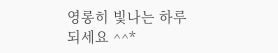영롱히 빛나는 하루 되세요 ^^*